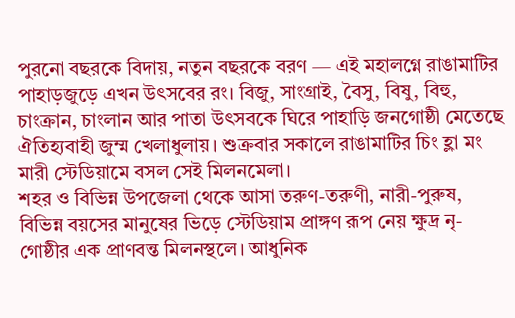পুরনো বছরকে বিদায়, নতুন বছরকে বরণ — এই মহালগ্নে রাঙামাটির পাহাড়জুড়ে এখন উৎসবের রং। বিজু, সাংগ্রাই, বৈসু, বিষু, বিহু, চাংক্রান, চাংলান আর পাতা উৎসবকে ঘিরে পাহাড়ি জনগোষ্ঠী মেতেছে ঐতিহ্যবাহী জুম্ম খেলাধুলায়। শুক্রবার সকালে রাঙামাটির চিং হ্লা মং মারী স্টেডিয়ামে বসল সেই মিলনমেলা।
শহর ও বিভিন্ন উপজেলা থেকে আসা তরুণ-তরুণী, নারী-পুরুষ, বিভিন্ন বয়সের মানুষের ভিড়ে স্টেডিয়াম প্রাঙ্গণ রূপ নেয় ক্ষুদ্র নৃ-গোষ্ঠীর এক প্রাণবন্ত মিলনস্থলে। আধুনিক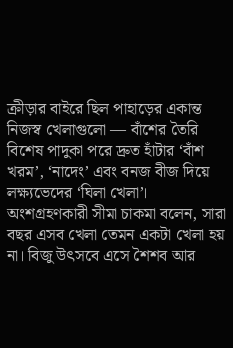ক্রীড়ার বাইরে ছিল পাহাড়ের একান্ত নিজস্ব খেলাগুলো — বাঁশের তৈরি বিশেষ পাদুকা পরে দ্রুত হাঁটার ‘বাঁশ খরম’, ‘নাদেং’ এবং বনজ বীজ দিয়ে লক্ষ্যভেদের ‘ঘিলা খেলা’।
অংশগ্রহণকারী সীমা চাকমা বলেন, সারা বছর এসব খেলা তেমন একটা খেলা হয় না। বিজু উৎসবে এসে শৈশব আর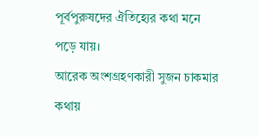পূর্বপুরুষদের ঐতিহ্যের কথা মনে পড়ে যায়।
আরেক অংশগ্রহণকারী সুজন চাকমার কথায়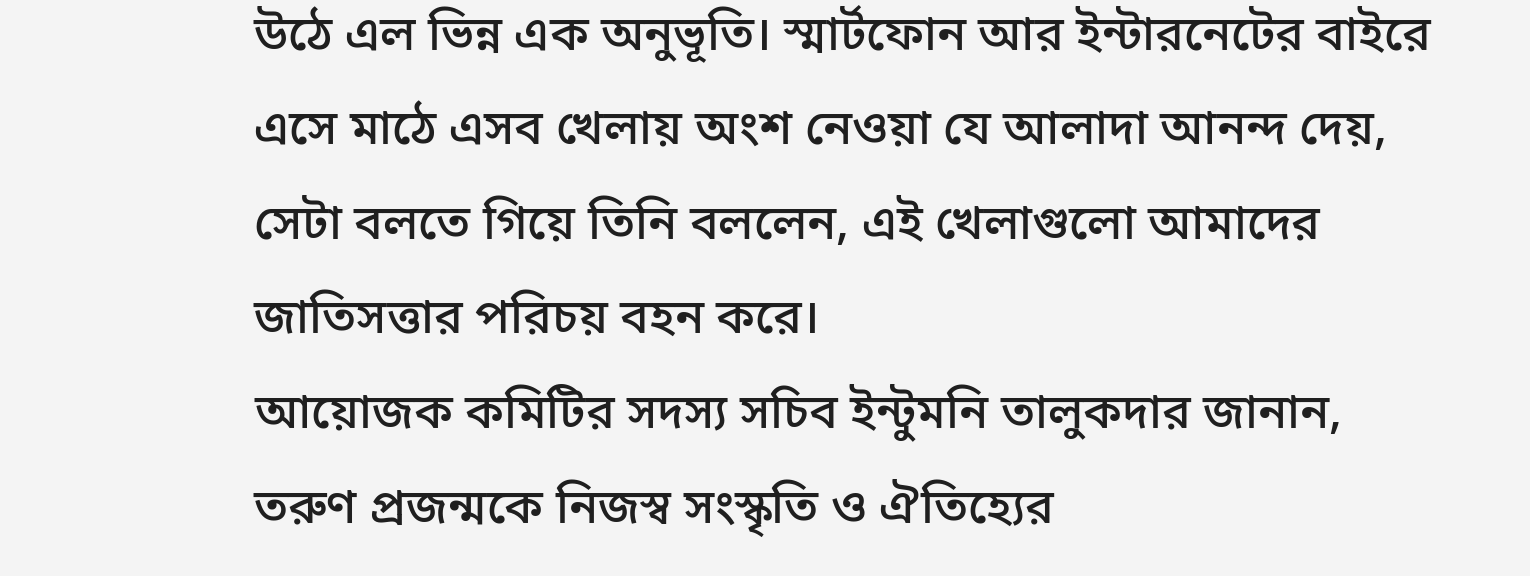উঠে এল ভিন্ন এক অনুভূতি। স্মার্টফোন আর ইন্টারনেটের বাইরে এসে মাঠে এসব খেলায় অংশ নেওয়া যে আলাদা আনন্দ দেয়, সেটা বলতে গিয়ে তিনি বললেন, এই খেলাগুলো আমাদের জাতিসত্তার পরিচয় বহন করে।
আয়োজক কমিটির সদস্য সচিব ইন্টুমনি তালুকদার জানান, তরুণ প্রজন্মকে নিজস্ব সংস্কৃতি ও ঐতিহ্যের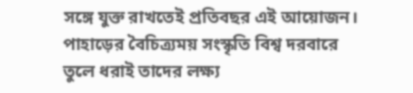সঙ্গে যুক্ত রাখতেই প্রতিবছর এই আয়োজন। পাহাড়ের বৈচিত্র্যময় সংস্কৃতি বিশ্ব দরবারে তুলে ধরাই তাদের লক্ষ্য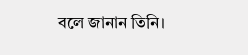বলে জানান তিনি।